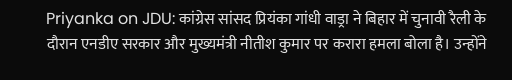Priyanka on JDU: कांग्रेस सांसद प्रियंका गांधी वाड्रा ने बिहार में चुनावी रैली के दौरान एनडीए सरकार और मुख्यमंत्री नीतीश कुमार पर करारा हमला बोला है। उन्होंने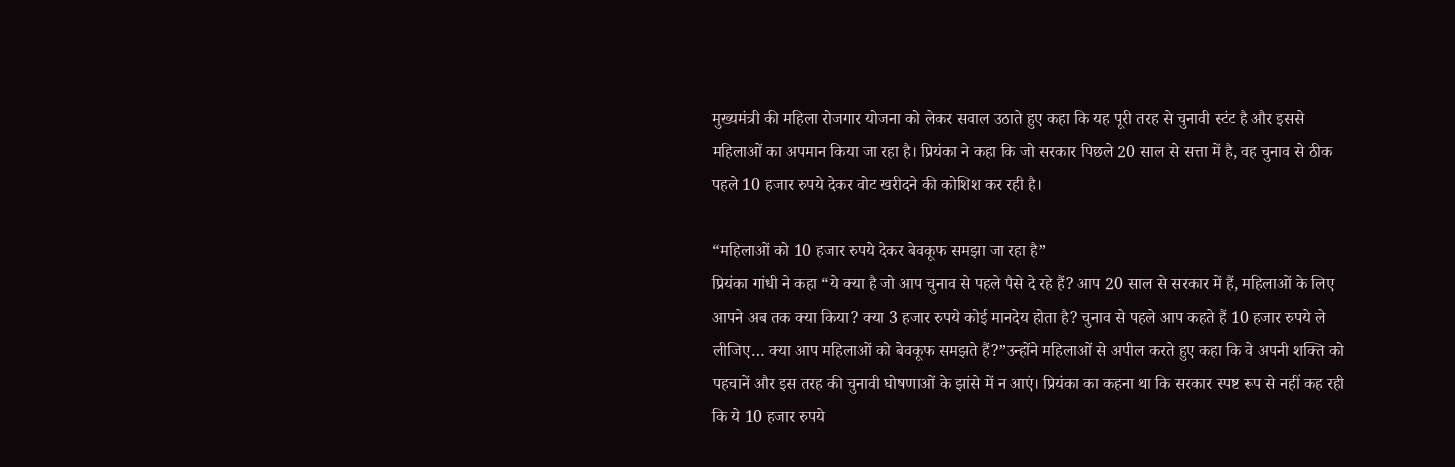मुख्यमंत्री की महिला रोजगार योजना को लेकर सवाल उठाते हुए कहा कि यह पूरी तरह से चुनावी स्टंट है और इससे महिलाओं का अपमान किया जा रहा है। प्रियंका ने कहा कि जो सरकार पिछले 20 साल से सत्ता में है, वह चुनाव से ठीक पहले 10 हजार रुपये देकर वोट खरीदने की कोशिश कर रही है।

“महिलाओं को 10 हजार रुपये देकर बेवकूफ समझा जा रहा है”
प्रियंका गांधी ने कहा “ये क्या है जो आप चुनाव से पहले पैसे दे रहे हैं? आप 20 साल से सरकार में हैं, महिलाओं के लिए आपने अब तक क्या किया? क्या 3 हजार रुपये कोई मानदेय होता है? चुनाव से पहले आप कहते हैं 10 हजार रुपये ले लीजिए… क्या आप महिलाओं को बेवकूफ समझते हैं?”उन्होंने महिलाओं से अपील करते हुए कहा कि वे अपनी शक्ति को पहचानें और इस तरह की चुनावी घोषणाओं के झांसे में न आएं। प्रियंका का कहना था कि सरकार स्पष्ट रूप से नहीं कह रही कि ये 10 हजार रुपये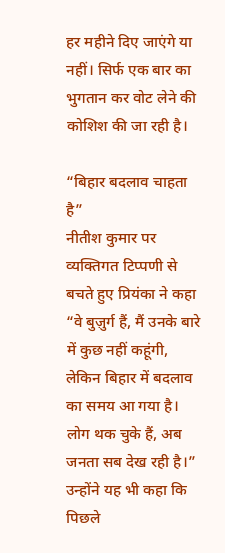हर महीने दिए जाएंगे या नहीं। सिर्फ एक बार का भुगतान कर वोट लेने की कोशिश की जा रही है।

“बिहार बदलाव चाहता है”
नीतीश कुमार पर व्यक्तिगत टिप्पणी से बचते हुए प्रियंका ने कहा “वे बुज़ुर्ग हैं, मैं उनके बारे में कुछ नहीं कहूंगी, लेकिन बिहार में बदलाव का समय आ गया है। लोग थक चुके हैं, अब जनता सब देख रही है।” उन्होंने यह भी कहा कि पिछले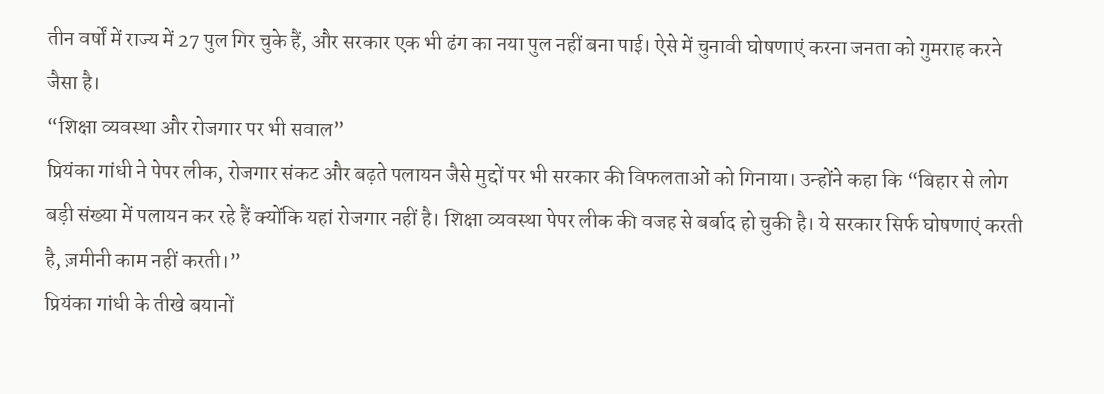तीन वर्षों में राज्य में 27 पुल गिर चुके हैं, और सरकार एक भी ढंग का नया पुल नहीं बना पाई। ऐसे में चुनावी घोषणाएं करना जनता को गुमराह करने जैसा है।
“शिक्षा व्यवस्था और रोजगार पर भी सवाल”
प्रियंका गांधी ने पेपर लीक, रोजगार संकट और बढ़ते पलायन जैसे मुद्दों पर भी सरकार की विफलताओं को गिनाया। उन्होंने कहा कि “बिहार से लोग बड़ी संख्या में पलायन कर रहे हैं क्योंकि यहां रोजगार नहीं है। शिक्षा व्यवस्था पेपर लीक की वजह से बर्बाद हो चुकी है। ये सरकार सिर्फ घोषणाएं करती है, ज़मीनी काम नहीं करती।”
प्रियंका गांधी के तीखे बयानों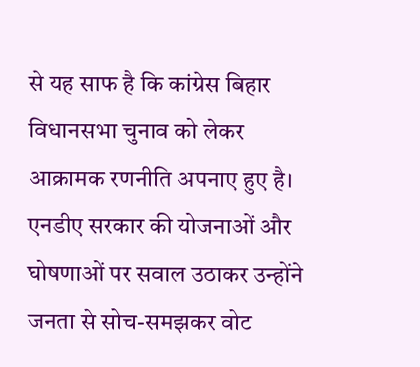से यह साफ है कि कांग्रेस बिहार विधानसभा चुनाव को लेकर आक्रामक रणनीति अपनाए हुए है। एनडीए सरकार की योजनाओं और घोषणाओं पर सवाल उठाकर उन्होंने जनता से सोच-समझकर वोट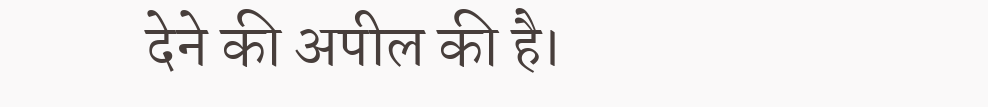देने की अपील की है।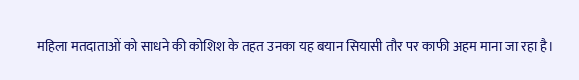महिला मतदाताओं को साधने की कोशिश के तहत उनका यह बयान सियासी तौर पर काफी अहम माना जा रहा है।